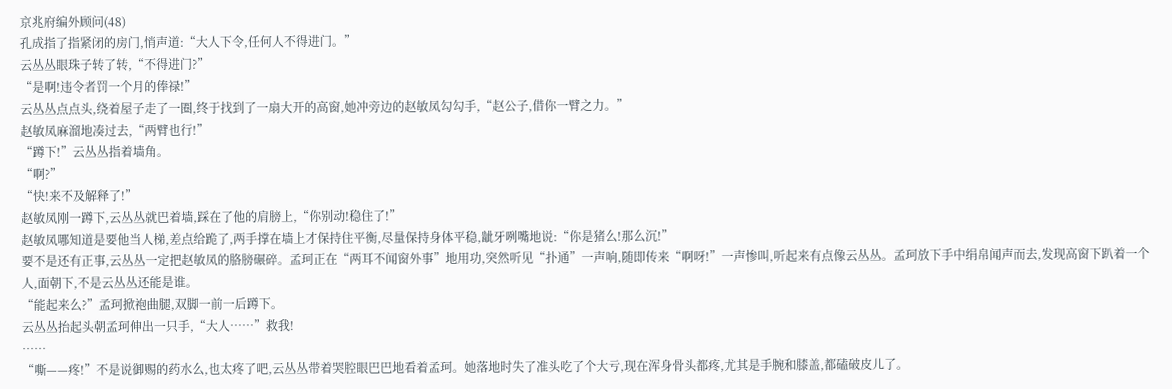京兆府编外顾问(48)
孔成指了指紧闭的房门,悄声道:“大人下令,任何人不得进门。”
云丛丛眼珠子转了转,“不得进门?”
“是啊!违令者罚一个月的俸禄!”
云丛丛点点头,绕着屋子走了一圈,终于找到了一扇大开的高窗,她冲旁边的赵敏凤勾勾手,“赵公子,借你一臂之力。”
赵敏凤麻溜地凑过去,“两臂也行!”
“蹲下!”云丛丛指着墙角。
“啊?”
“快!来不及解释了!”
赵敏凤刚一蹲下,云丛丛就巴着墙,踩在了他的肩膀上,“你别动!稳住了!”
赵敏凤哪知道是要他当人梯,差点给跪了,两手撑在墙上才保持住平衡,尽量保持身体平稳,龇牙咧嘴地说:“你是猪么!那么沉!”
要不是还有正事,云丛丛一定把赵敏凤的胳膀碾碎。孟珂正在“两耳不闻窗外事”地用功,突然听见“扑通”一声响,随即传来“啊呀!”一声惨叫,听起来有点像云丛丛。孟珂放下手中绢帛闻声而去,发现高窗下趴着一个人,面朝下,不是云丛丛还能是谁。
“能起来么?”孟珂掀袍曲腿,双脚一前一后蹲下。
云丛丛抬起头朝孟珂伸出一只手,“大人……”救我!
……
“嘶——疼!”不是说御赐的药水么,也太疼了吧,云丛丛带着哭腔眼巴巴地看着孟珂。她落地时失了准头吃了个大亏,现在浑身骨头都疼,尤其是手腕和膝盖,都磕破皮儿了。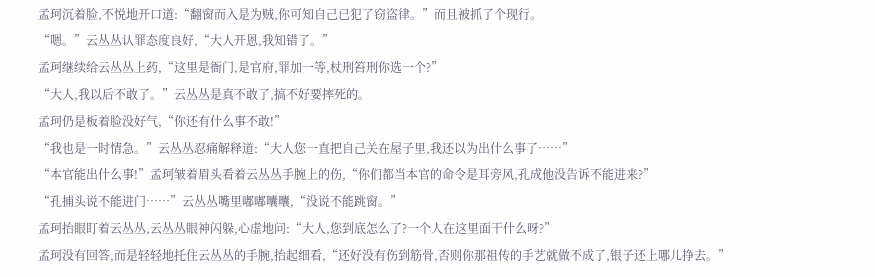孟珂沉着脸,不悦地开口道:“翻窗而入是为贼,你可知自己已犯了窃盗律。”而且被抓了个现行。
“嗯。”云丛丛认罪态度良好,“大人开恩,我知错了。”
孟珂继续给云丛丛上药,“这里是衙门,是官府,罪加一等,杖刑笞刑你选一个?”
“大人,我以后不敢了。”云丛丛是真不敢了,搞不好要摔死的。
孟珂仍是板着脸没好气,“你还有什么事不敢!”
“我也是一时情急。”云丛丛忍痛解释道:“大人您一直把自己关在屋子里,我还以为出什么事了……”
“本官能出什么事!”孟珂皱着眉头看着云丛丛手腕上的伤,“你们都当本官的命令是耳旁风,孔成他没告诉不能进来?”
“孔捕头说不能进门……”云丛丛嘴里嘟嘟囔囔,“没说不能跳窗。”
孟珂抬眼盯着云丛丛,云丛丛眼神闪躲,心虚地问:“大人,您到底怎么了?一个人在这里面干什么呀?”
孟珂没有回答,而是轻轻地托住云丛丛的手腕,抬起细看,“还好没有伤到筋骨,否则你那祖传的手艺就做不成了,银子还上哪儿挣去。”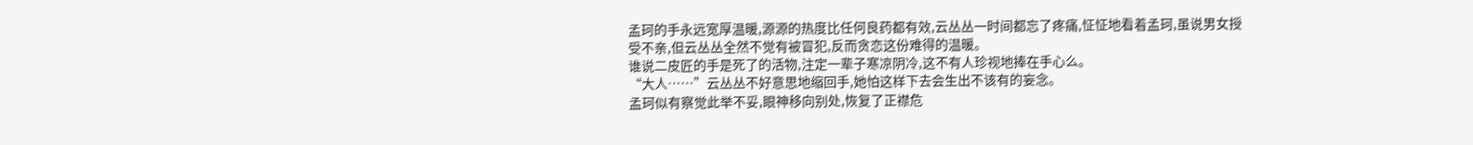孟珂的手永远宽厚温暖,源源的热度比任何良药都有效,云丛丛一时间都忘了疼痛,怔怔地看着孟珂,虽说男女授受不亲,但云丛丛全然不觉有被冒犯,反而贪恋这份难得的温暖。
谁说二皮匠的手是死了的活物,注定一辈子寒凉阴冷,这不有人珍视地捧在手心么。
“大人……”云丛丛不好意思地缩回手,她怕这样下去会生出不该有的妄念。
孟珂似有察觉此举不妥,眼神移向别处,恢复了正襟危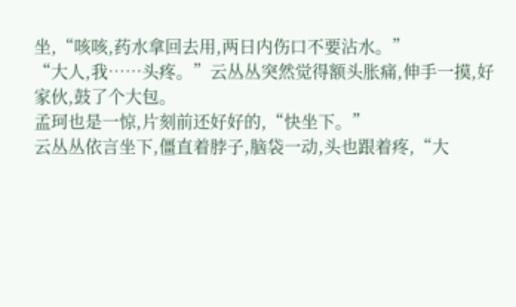坐,“咳咳,药水拿回去用,两日内伤口不要沾水。”
“大人,我……头疼。”云丛丛突然觉得额头胀痛,伸手一摸,好家伙,鼓了个大包。
孟珂也是一惊,片刻前还好好的,“快坐下。”
云丛丛依言坐下,僵直着脖子,脑袋一动,头也跟着疼,“大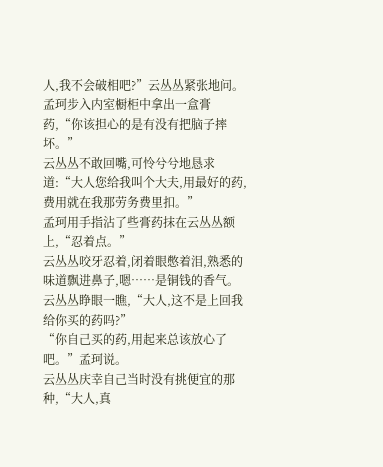人,我不会破相吧?”云丛丛紧张地问。
孟珂步入内室橱柜中拿出一盒膏药,“你该担心的是有没有把脑子摔坏。”
云丛丛不敢回嘴,可怜兮兮地恳求道:“大人您给我叫个大夫,用最好的药,费用就在我那劳务费里扣。”
孟珂用手指沾了些膏药抹在云丛丛额上,“忍着点。”
云丛丛咬牙忍着,闭着眼憋着泪,熟悉的味道飘进鼻子,嗯……是铜钱的香气。云丛丛睁眼一瞧,“大人,这不是上回我给你买的药吗?”
“你自己买的药,用起来总该放心了吧。”孟珂说。
云丛丛庆幸自己当时没有挑便宜的那种,“大人,真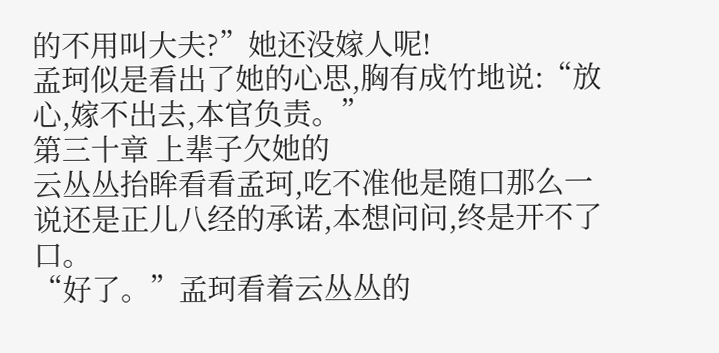的不用叫大夫?”她还没嫁人呢!
孟珂似是看出了她的心思,胸有成竹地说:“放心,嫁不出去,本官负责。”
第三十章 上辈子欠她的
云丛丛抬眸看看孟珂,吃不准他是随口那么一说还是正儿八经的承诺,本想问问,终是开不了口。
“好了。”孟珂看着云丛丛的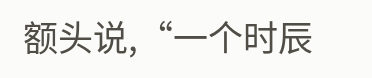额头说,“一个时辰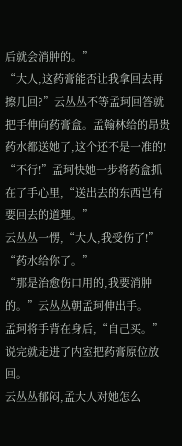后就会消肿的。”
“大人,这药膏能否让我拿回去再擦几回?”云丛丛不等孟珂回答就把手伸向药膏盒。孟翰林给的昂贵药水都送她了,这个还不是一准的!
“不行!”孟珂快她一步将药盒抓在了手心里,“送出去的东西岂有要回去的道理。”
云丛丛一愣,“大人,我受伤了!”
“药水给你了。”
“那是治愈伤口用的,我要消肿的。”云丛丛朝孟珂伸出手。
孟珂将手背在身后,“自己买。”说完就走进了内室把药膏原位放回。
云丛丛郁闷,孟大人对她怎么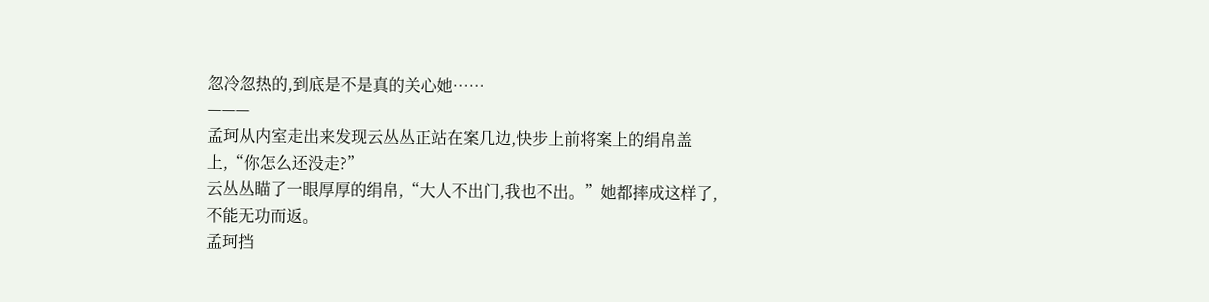忽冷忽热的,到底是不是真的关心她……
———
孟珂从内室走出来发现云丛丛正站在案几边,快步上前将案上的绢帛盖上,“你怎么还没走?”
云丛丛瞄了一眼厚厚的绢帛,“大人不出门,我也不出。”她都摔成这样了,不能无功而返。
孟珂挡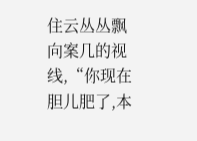住云丛丛飘向案几的视线,“你现在胆儿肥了,本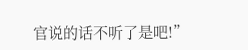官说的话不听了是吧!”